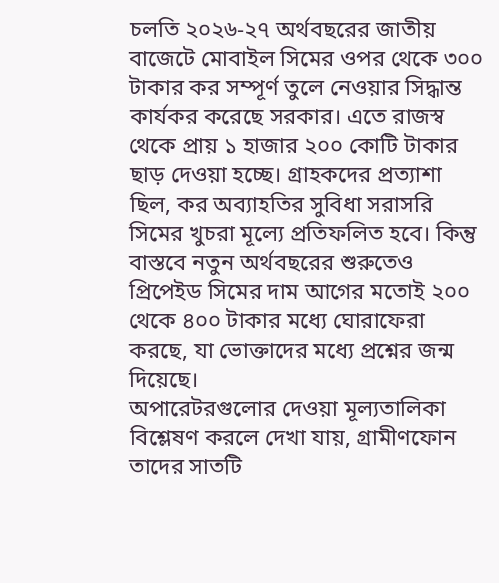চলতি ২০২৬-২৭ অর্থবছরের জাতীয় বাজেটে মোবাইল সিমের ওপর থেকে ৩০০ টাকার কর সম্পূর্ণ তুলে নেওয়ার সিদ্ধান্ত কার্যকর করেছে সরকার। এতে রাজস্ব থেকে প্রায় ১ হাজার ২০০ কোটি টাকার ছাড় দেওয়া হচ্ছে। গ্রাহকদের প্রত্যাশা ছিল, কর অব্যাহতির সুবিধা সরাসরি সিমের খুচরা মূল্যে প্রতিফলিত হবে। কিন্তু বাস্তবে নতুন অর্থবছরের শুরুতেও প্রিপেইড সিমের দাম আগের মতোই ২০০ থেকে ৪০০ টাকার মধ্যে ঘোরাফেরা করছে, যা ভোক্তাদের মধ্যে প্রশ্নের জন্ম দিয়েছে।
অপারেটরগুলোর দেওয়া মূল্যতালিকা বিশ্লেষণ করলে দেখা যায়, গ্রামীণফোন তাদের সাতটি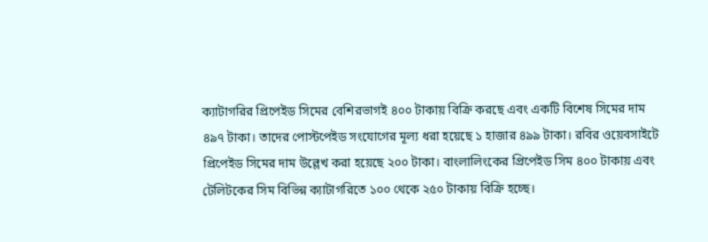ক্যাটাগরির প্রিপেইড সিমের বেশিরভাগই ৪০০ টাকায় বিক্রি করছে এবং একটি বিশেষ সিমের দাম ৪৯৭ টাকা। তাদের পোস্টপেইড সংযোগের মূল্য ধরা হয়েছে ১ হাজার ৪৯৯ টাকা। রবির ওয়েবসাইটে প্রিপেইড সিমের দাম উল্লেখ করা হয়েছে ২০০ টাকা। বাংলালিংকের প্রিপেইড সিম ৪০০ টাকায় এবং টেলিটকের সিম বিভিন্ন ক্যাটাগরিতে ১০০ থেকে ২৫০ টাকায় বিক্রি হচ্ছে।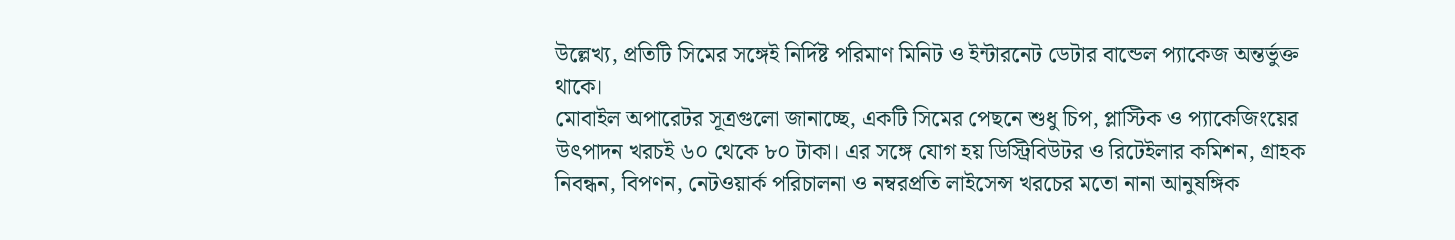উল্লেখ্য, প্রতিটি সিমের সঙ্গেই নির্দিষ্ট পরিমাণ মিনিট ও ইন্টারনেট ডেটার বান্ডেল প্যাকেজ অন্তর্ভুক্ত থাকে।
মোবাইল অপারেটর সূত্রগুলো জানাচ্ছে, একটি সিমের পেছনে শুধু চিপ, প্লাস্টিক ও প্যাকেজিংয়ের উৎপাদন খরচই ৬০ থেকে ৮০ টাকা। এর সঙ্গে যোগ হয় ডিস্ট্রিবিউটর ও রিটেইলার কমিশন, গ্রাহক নিবন্ধন, বিপণন, নেটওয়ার্ক পরিচালনা ও নম্বরপ্রতি লাইসেন্স খরচের মতো নানা আনুষঙ্গিক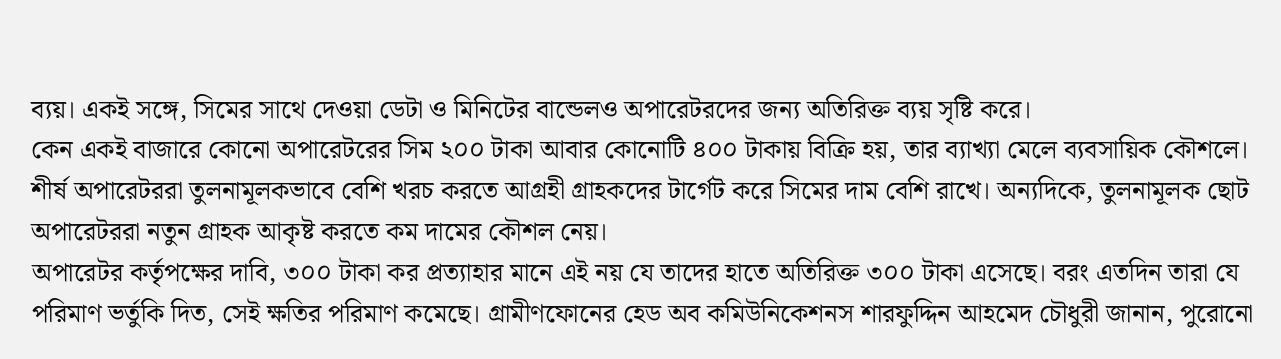ব্যয়। একই সঙ্গে, সিমের সাথে দেওয়া ডেটা ও মিনিটের বান্ডেলও অপারেটরদের জন্য অতিরিক্ত ব্যয় সৃষ্টি করে।
কেন একই বাজারে কোনো অপারেটরের সিম ২০০ টাকা আবার কোনোটি ৪০০ টাকায় বিক্রি হয়, তার ব্যাখ্যা মেলে ব্যবসায়িক কৌশলে। শীর্ষ অপারেটররা তুলনামূলকভাবে বেশি খরচ করতে আগ্রহী গ্রাহকদের টার্গেট করে সিমের দাম বেশি রাখে। অন্যদিকে, তুলনামূলক ছোট অপারেটররা নতুন গ্রাহক আকৃষ্ট করতে কম দামের কৌশল নেয়।
অপারেটর কর্তৃপক্ষের দাবি, ৩০০ টাকা কর প্রত্যাহার মানে এই নয় যে তাদের হাতে অতিরিক্ত ৩০০ টাকা এসেছে। বরং এতদিন তারা যে পরিমাণ ভর্তুকি দিত, সেই ক্ষতির পরিমাণ কমেছে। গ্রামীণফোনের হেড অব কমিউনিকেশনস শারফুদ্দিন আহমেদ চৌধুরী জানান, পুরোনো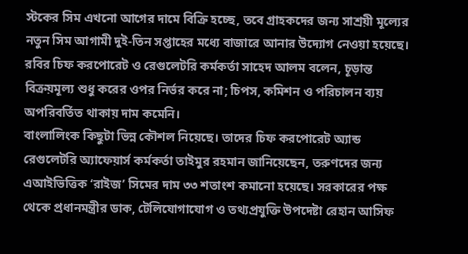স্টকের সিম এখনো আগের দামে বিক্রি হচ্ছে, তবে গ্রাহকদের জন্য সাশ্রয়ী মূল্যের নতুন সিম আগামী দুই-তিন সপ্তাহের মধ্যে বাজারে আনার উদ্যোগ নেওয়া হয়েছে। রবির চিফ করপোরেট ও রেগুলেটরি কর্মকর্তা সাহেদ আলম বলেন, চূড়ান্ত বিক্রয়মূল্য শুধু করের ওপর নির্ভর করে না; চিপস, কমিশন ও পরিচালন ব্যয় অপরিবর্তিত থাকায় দাম কমেনি।
বাংলালিংক কিছুটা ভিন্ন কৌশল নিয়েছে। তাদের চিফ করপোরেট অ্যান্ড রেগুলেটরি অ্যাফেয়ার্স কর্মকর্তা তাইমুর রহমান জানিয়েছেন, তরুণদের জন্য এআইভিত্তিক ‘রাইজ’ সিমের দাম ৩৩ শতাংশ কমানো হয়েছে। সরকারের পক্ষ থেকে প্রধানমন্ত্রীর ডাক, টেলিযোগাযোগ ও তথ্যপ্রযুক্তি উপদেষ্টা রেহান আসিফ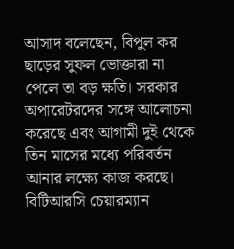আসাদ বলেছেন, বিপুল কর ছাড়ের সুফল ভোক্তারা না পেলে তা বড় ক্ষতি। সরকার অপারেটরদের সঙ্গে আলোচনা করেছে এবং আগামী দুই থেকে তিন মাসের মধ্যে পরিবর্তন আনার লক্ষ্যে কাজ করছে। বিটিআরসি চেয়ারম্যান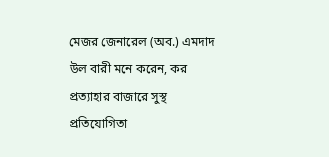মেজর জেনারেল (অব.) এমদাদ উল বারী মনে করেন, কর প্রত্যাহার বাজারে সুস্থ প্রতিযোগিতা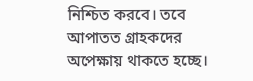নিশ্চিত করবে। তবে আপাতত গ্রাহকদের অপেক্ষায় থাকতে হচ্ছে।